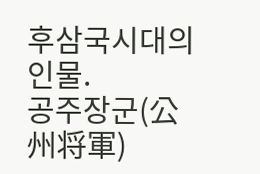후삼국시대의 인물.
공주장군(公州将軍)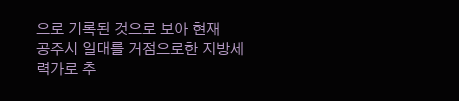으로 기록된 것으로 보아 현재
공주시 일대를 거점으로한 지방세력가로 추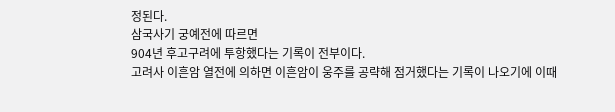정된다.
삼국사기 궁예전에 따르면
904년 후고구려에 투항했다는 기록이 전부이다.
고려사 이흔암 열전에 의하면 이흔암이 웅주를 공략해 점거했다는 기록이 나오기에 이때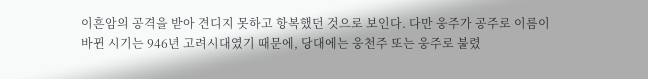이흔암의 공격을 받아 견디지 못하고 항복했던 것으로 보인다. 다만 웅주가 공주로 이름이 바뀐 시기는 946년 고려시대였기 때문에, 당대에는 웅천주 또는 웅주로 불렸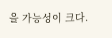을 가능성이 크다.